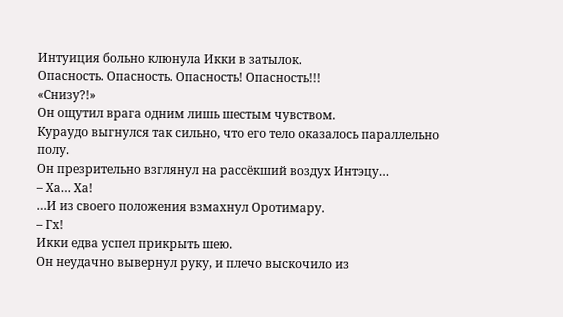Интуиция больно клюнула Икки в затылок.
Опасность. Опасность. Опасность! Опасность!!!
«Снизу?!»
Он ощутил врага одним лишь шестым чувством.
Кураудо выгнулся так сильно, что его тело оказалось параллельно полу.
Он презрительно взглянул на рассёкший воздух Интэцу…
– Ха… Ха!
…И из своего положения взмахнул Оротимару.
– Гх!
Икки едва успел прикрыть шею.
Он неудачно вывернул руку, и плечо выскочило из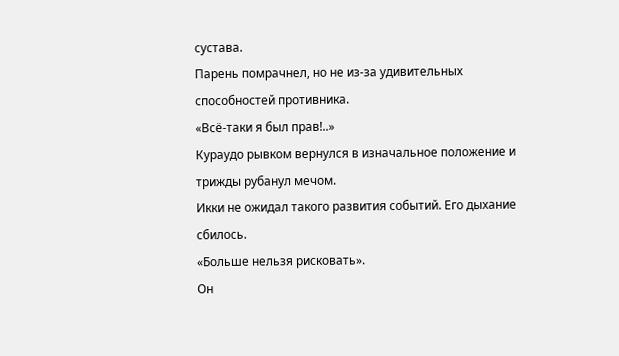сустава.
Парень помрачнел, но не из-за удивительных способностей противника.
«Всё-таки я был прав!..»
Кураудо рывком вернулся в изначальное положение и трижды рубанул мечом.
Икки не ожидал такого развития событий. Его дыхание сбилось.
«Больше нельзя рисковать».
Он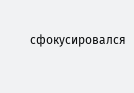сфокусировался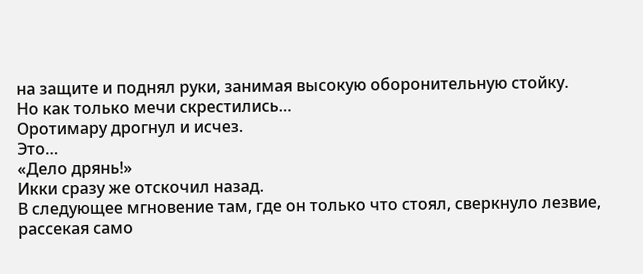на защите и поднял руки, занимая высокую оборонительную стойку.
Но как только мечи скрестились…
Оротимару дрогнул и исчез.
Это…
«Дело дрянь!»
Икки сразу же отскочил назад.
В следующее мгновение там, где он только что стоял, сверкнуло лезвие, рассекая само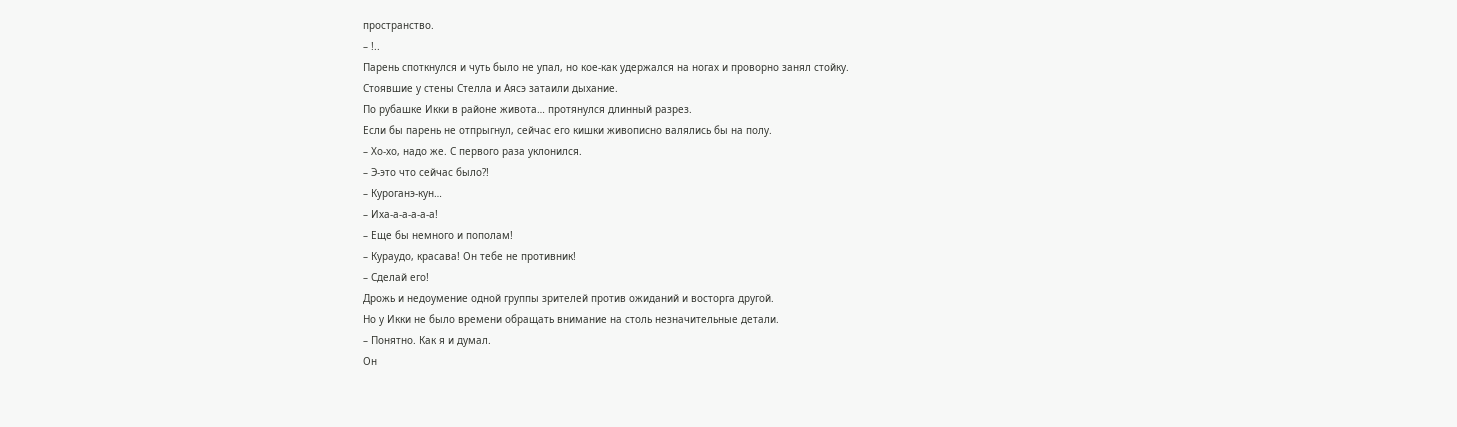пространство.
– !..
Парень споткнулся и чуть было не упал, но кое-как удержался на ногах и проворно занял стойку.
Стоявшие у стены Стелла и Аясэ затаили дыхание.
По рубашке Икки в районе живота… протянулся длинный разрез.
Если бы парень не отпрыгнул, сейчас его кишки живописно валялись бы на полу.
– Хо-хо, надо же. С первого раза уклонился.
– Э-это что сейчас было?!
– Куроганэ-кун…
– Иха-а-а-а-а-а!
– Еще бы немного и пополам!
– Кураудо, красава! Он тебе не противник!
– Сделай его!
Дрожь и недоумение одной группы зрителей против ожиданий и восторга другой.
Но у Икки не было времени обращать внимание на столь незначительные детали.
– Понятно. Как я и думал.
Он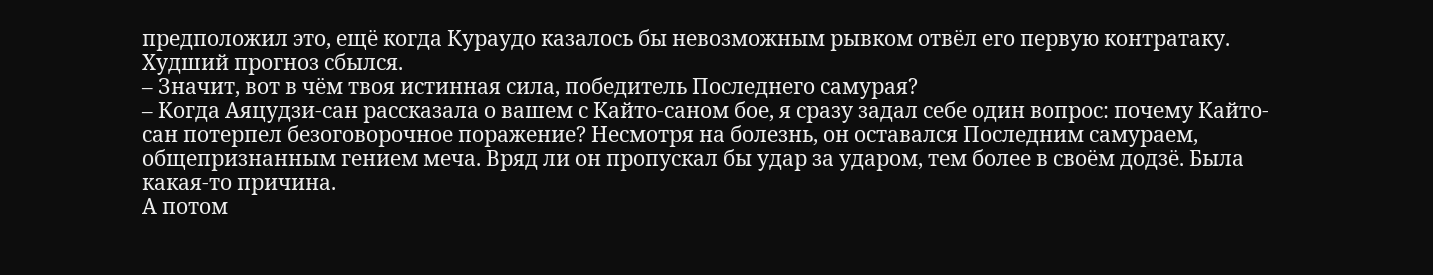предположил это, ещё когда Кураудо казалось бы невозможным рывком отвёл его первую контратаку.
Худший прогноз сбылся.
– Значит, вот в чём твоя истинная сила, победитель Последнего самурая?
– Когда Аяцудзи-сан рассказала о вашем с Кайто-саном бое, я сразу задал себе один вопрос: почему Кайто-сан потерпел безоговорочное поражение? Несмотря на болезнь, он оставался Последним самураем, общепризнанным гением меча. Вряд ли он пропускал бы удар за ударом, тем более в своём додзё. Была какая-то причина.
А потом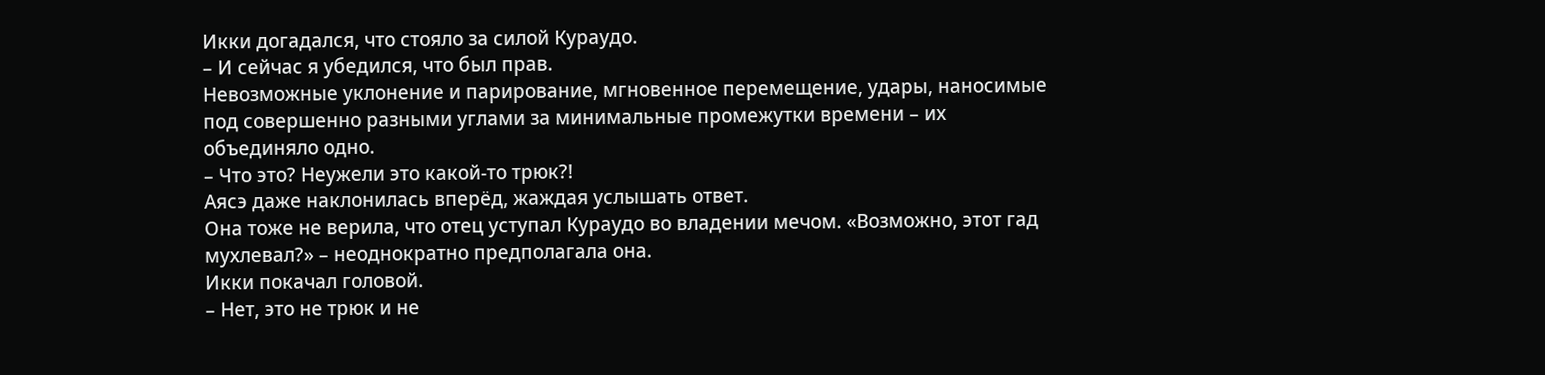Икки догадался, что стояло за силой Кураудо.
– И сейчас я убедился, что был прав.
Невозможные уклонение и парирование, мгновенное перемещение, удары, наносимые под совершенно разными углами за минимальные промежутки времени – их объединяло одно.
– Что это? Неужели это какой-то трюк?!
Аясэ даже наклонилась вперёд, жаждая услышать ответ.
Она тоже не верила, что отец уступал Кураудо во владении мечом. «Возможно, этот гад мухлевал?» – неоднократно предполагала она.
Икки покачал головой.
– Нет, это не трюк и не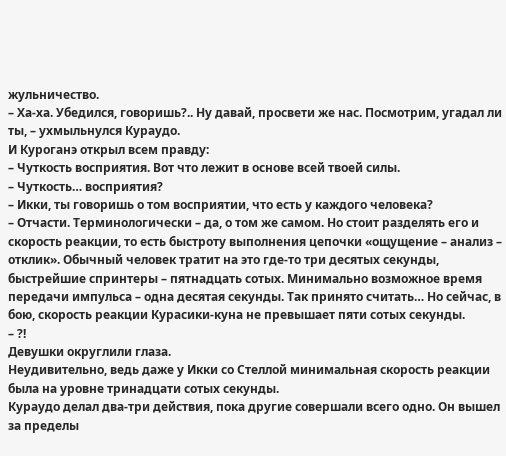жульничество.
– Ха-ха. Убедился, говоришь?.. Ну давай, просвети же нас. Посмотрим, угадал ли ты, – ухмыльнулся Кураудо.
И Куроганэ открыл всем правду:
– Чуткость восприятия. Вот что лежит в основе всей твоей силы.
– Чуткость… восприятия?
– Икки, ты говоришь о том восприятии, что есть у каждого человека?
– Отчасти. Терминологически – да, о том же самом. Но стоит разделять его и скорость реакции, то есть быстроту выполнения цепочки «ощущение – анализ – отклик». Обычный человек тратит на это где-то три десятых секунды, быстрейшие спринтеры – пятнадцать сотых. Минимально возможное время передачи импульса – одна десятая секунды. Так принято считать… Но сейчас, в бою, скорость реакции Курасики-куна не превышает пяти сотых секунды.
– ?!
Девушки округлили глаза.
Неудивительно, ведь даже у Икки со Стеллой минимальная скорость реакции была на уровне тринадцати сотых секунды.
Кураудо делал два-три действия, пока другие совершали всего одно. Он вышел за пределы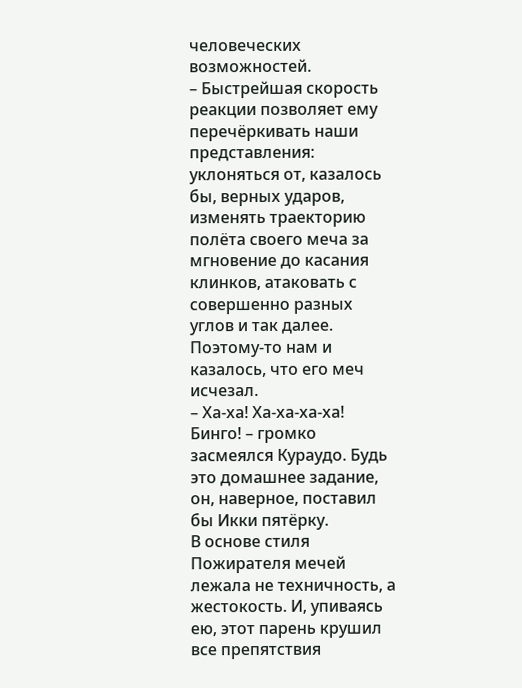человеческих возможностей.
– Быстрейшая скорость реакции позволяет ему перечёркивать наши представления: уклоняться от, казалось бы, верных ударов, изменять траекторию полёта своего меча за мгновение до касания клинков, атаковать с совершенно разных углов и так далее. Поэтому-то нам и казалось, что его меч исчезал.
– Ха-ха! Ха-ха-ха-ха! Бинго! – громко засмеялся Кураудо. Будь это домашнее задание, он, наверное, поставил бы Икки пятёрку.
В основе стиля Пожирателя мечей лежала не техничность, а жестокость. И, упиваясь ею, этот парень крушил все препятствия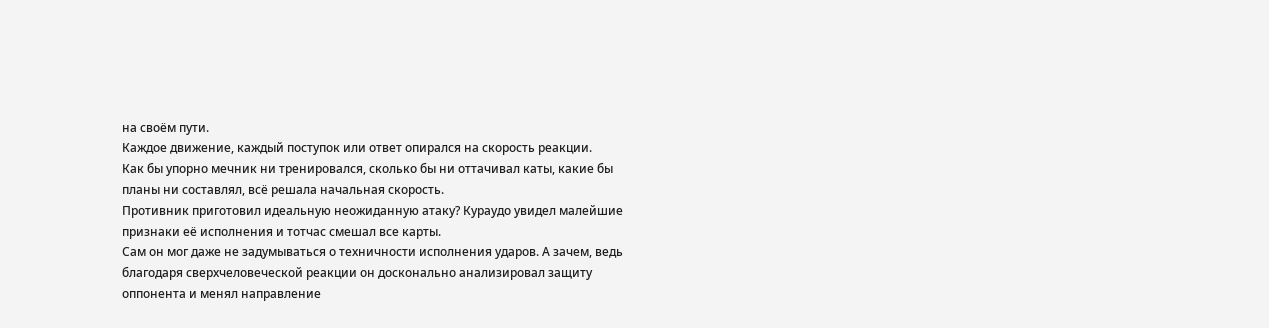на своём пути.
Каждое движение, каждый поступок или ответ опирался на скорость реакции.
Как бы упорно мечник ни тренировался, сколько бы ни оттачивал каты, какие бы планы ни составлял, всё решала начальная скорость.
Противник приготовил идеальную неожиданную атаку? Кураудо увидел малейшие признаки её исполнения и тотчас смешал все карты.
Сам он мог даже не задумываться о техничности исполнения ударов. А зачем, ведь благодаря сверхчеловеческой реакции он досконально анализировал защиту оппонента и менял направление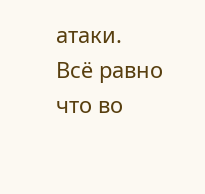атаки.
Всё равно что во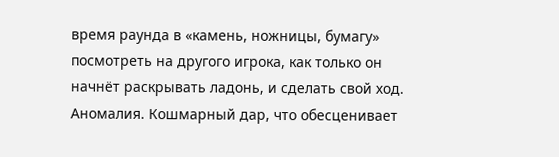время раунда в «камень, ножницы, бумагу» посмотреть на другого игрока, как только он начнёт раскрывать ладонь, и сделать свой ход.
Аномалия. Кошмарный дар, что обесценивает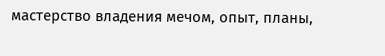мастерство владения мечом, опыт, планы,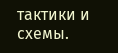тактики и схемы.